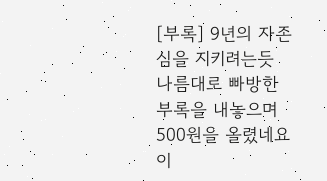[부록] 9년의 자존심을 지키려는듯 나름대로 빠방한 부록을 내놓으며 500원을 올렸네요 이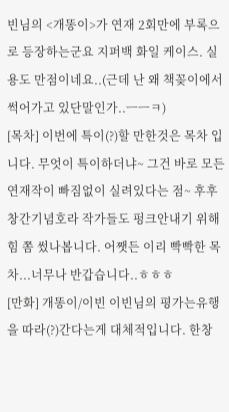빈님의 <개똥이>가 연재 2회만에 부록으로 등장하는군요 지퍼백 화일 케이스. 실용도 만점이네요..(근데 난 왜 책꽂이에서 썩어가고 있단말인가..ㅡㅡㅋ)
[목차] 이번에 특이(?)할 만한것은 목차 입니다. 무엇이 특이하더냐~ 그건 바로 모든 연재작이 빠짐없이 실려있다는 점~ 후후 창간기념호라 작가들도 펑크안내기 위해 힘 쫌 썼나봅니다. 어쨋든 이리 빡빡한 목차...너무나 반갑습니다..ㅎㅎㅎ
[만화] 개똥이/이빈 이빈님의 평가는유행을 따라(?)간다는게 대체적입니다. 한창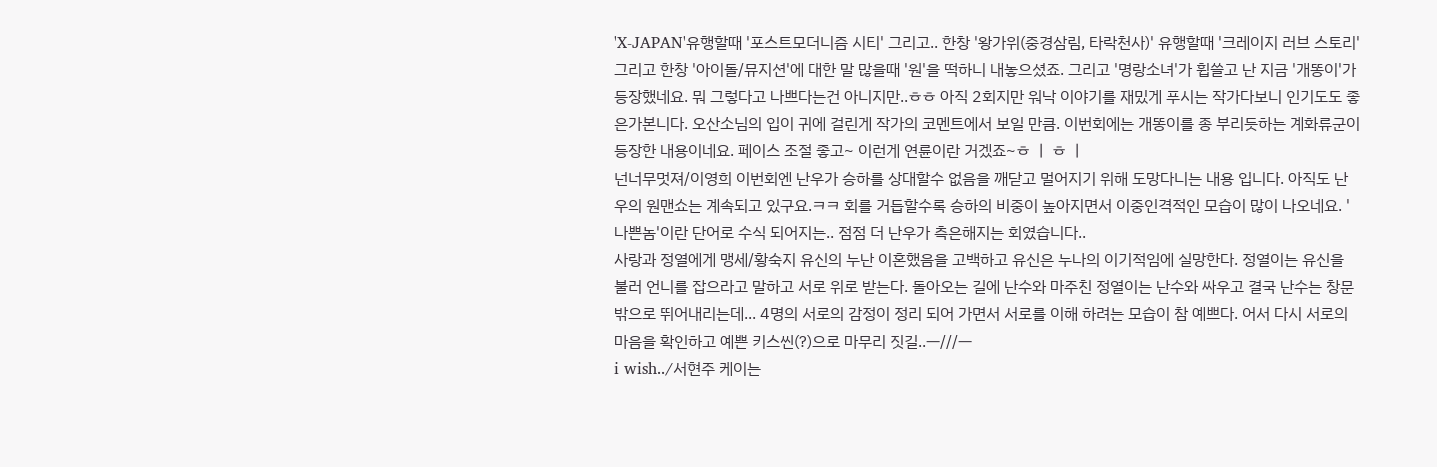'X-JAPAN'유행할때 '포스트모더니즘 시티' 그리고.. 한창 '왕가위(중경삼림, 타락천사)' 유행할때 '크레이지 러브 스토리' 그리고 한창 '아이돌/뮤지션'에 대한 말 많을때 '원'을 떡하니 내놓으셨죠. 그리고 '명랑소녀'가 휩쓸고 난 지금 '개똥이'가 등장했네요. 뭐 그렇다고 나쁘다는건 아니지만..ㅎㅎ 아직 2회지만 워낙 이야기를 재밌게 푸시는 작가다보니 인기도도 좋은가본니다. 오산소님의 입이 귀에 걸린게 작가의 코멘트에서 보일 만큼. 이번회에는 개똥이를 종 부리듯하는 계화류군이 등장한 내용이네요. 페이스 조절 좋고~ 이런게 연륜이란 거겠죠~ㅎ ㅣ ㅎ ㅣ
넌너무멋져/이영희 이번회엔 난우가 승하를 상대할수 없음을 깨닫고 멀어지기 위해 도망다니는 내용 입니다. 아직도 난우의 원맨쇼는 계속되고 있구요.ㅋㅋ 회를 거듭할수록 승하의 비중이 높아지면서 이중인격적인 모습이 많이 나오네요. '나쁜놈'이란 단어로 수식 되어지는.. 점점 더 난우가 측은해지는 회였습니다..
사랑과 정열에게 맹세/황숙지 유신의 누난 이혼했음을 고백하고 유신은 누나의 이기적임에 실망한다. 정열이는 유신을 불러 언니를 잡으라고 말하고 서로 위로 받는다. 돌아오는 길에 난수와 마주친 정열이는 난수와 싸우고 결국 난수는 창문 밖으로 뛰어내리는데... 4명의 서로의 감정이 정리 되어 가면서 서로를 이해 하려는 모습이 참 예쁘다. 어서 다시 서로의 마음을 확인하고 예쁜 키스씬(?)으로 마무리 짓길..ㅡ///ㅡ
i wish../서현주 케이는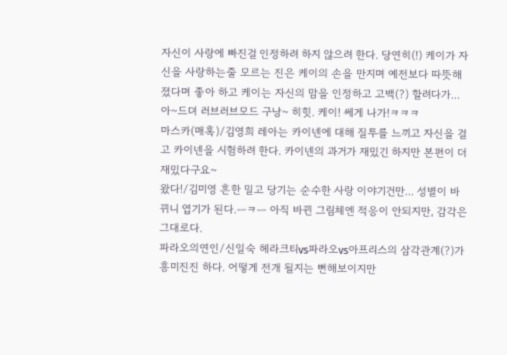자신이 사랑에 빠진걸 인정하려 하지 않으려 한다. 당연히(!) 케이가 자신을 사랑하는줄 모르는 진은 케이의 손을 만지며 예전보다 따뜻해졌다며 좋아 하고 케이는 자신의 맘을 인정하고 고백(?) 할려다가... 아~드뎌 러브러브모드 구낭~ 히힛. 케이! 쎄게 나가!ㅋㅋㅋ
마스카(매혹)/김영희 레아는 카이넨에 대해 질투를 느끼고 자신을 걸고 카이넨을 시험하려 한다. 카이넨의 과거가 재밌긴 하지만 본편이 더 재밌다구요~
왔다!/김미영 흔한 밀고 당기는 순수한 사랑 이야기건만... 성별이 바뀌니 엽기가 된다.ㅡㅋㅡ 아직 바뀐 그림체엔 적응이 안되지만, 감각은 그대로다.
파라오의연인/신일숙 헤라크티vs파라오vs아프리스의 삼각관계(?)가 흥미진진 하다. 어떻게 전개 될지는 뻔해보이지만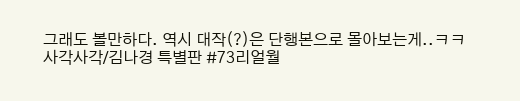그래도 볼만하다. 역시 대작(?)은 단행본으로 몰아보는게..ㅋㅋ
사각사각/김나경 특별판 #73리얼월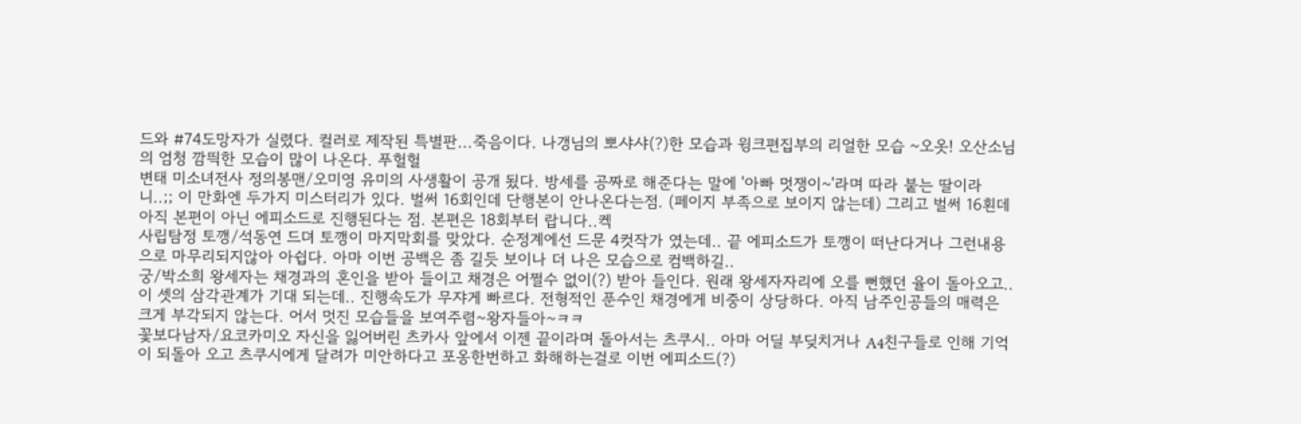드와 #74도망자가 실렸다. 컬러로 제작된 특별판...죽음이다. 나갱님의 뽀샤샤(?)한 모습과 윙크편집부의 리얼한 모습 ~오옷! 오산소님의 엄청 깜띅한 모습이 많이 나온다. 푸헐헐
변태 미소녀전사 정의봉맨/오미영 유미의 사생활이 공개 됬다. 방세를 공짜로 해준다는 말에 '아빠 멋쟁이~'라며 따라 붙는 딸이라니..;; 이 만화엔 두가지 미스터리가 있다. 벌써 16회인데 단행본이 안나온다는점. (페이지 부족으로 보이지 않는데) 그리고 벌써 16횐데 아직 본편이 아닌 에피소드로 진행된다는 점. 본편은 18회부터 랍니다..켁
사립탐정 토깽/석동연 드뎌 토깽이 마지막회를 맞았다. 순정계에선 드문 4컷작가 였는데.. 끝 에피소드가 토깽이 떠난다거나 그런내용으로 마무리되지않아 아쉽다. 아마 이번 공백은 좀 길듯 보이나 더 나은 모습으로 컴백하길..
궁/박소희 왕세자는 채경과의 혼인을 받아 들이고 채경은 어쩔수 없이(?) 받아 들인다. 원래 왕세자자리에 오를 뻔했던 율이 돌아오고..이 셋의 삼각관계가 기대 되는데.. 진행속도가 무쟈게 빠르다. 전형적인 푼수인 채경에게 비중이 상당하다. 아직 남주인공들의 매력은 크게 부각되지 않는다. 어서 멋진 모습들을 보여주렴~왕자들아~ㅋㅋ
꽃보다남자/요코카미오 자신을 잃어버린 츠카사 앞에서 이젠 끝이라며 돌아서는 츠쿠시.. 아마 어딜 부딪치거나 A4친구들로 인해 기억이 되돌아 오고 츠쿠시에게 달려가 미안하다고 포옹한번하고 화해하는걸로 이번 에피소드(?)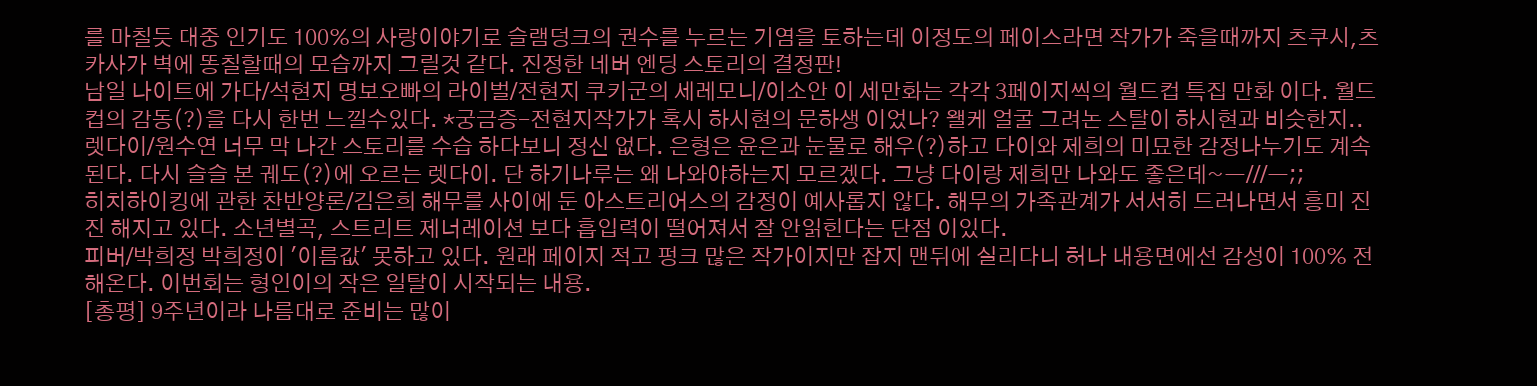를 마칠듯 대중 인기도 100%의 사랑이야기로 슬램덩크의 권수를 누르는 기염을 토하는데 이정도의 페이스라면 작가가 죽을때까지 츠쿠시,츠카사가 벽에 똥칠할때의 모습까지 그릴것 같다. 진정한 네버 엔딩 스토리의 결정판!
남일 나이트에 가다/석현지 명보오빠의 라이벌/전현지 쿠키군의 세레모니/이소안 이 세만화는 각각 3페이지씩의 월드컵 특집 만화 이다. 월드컵의 감동(?)을 다시 한번 느낄수있다. *궁금증-전현지작가가 혹시 하시현의 문하생 이었나? 왤케 얼굴 그려논 스탈이 하시현과 비슷한지..
렛다이/원수연 너무 막 나간 스토리를 수습 하다보니 정신 없다. 은형은 윤은과 눈물로 해우(?)하고 다이와 제희의 미묘한 감정나누기도 계속 된다. 다시 슬슬 본 궤도(?)에 오르는 렛다이. 단 하기나루는 왜 나와야하는지 모르겠다. 그냥 다이랑 제희만 나와도 좋은데~ㅡ///ㅡ;;
히치하이킹에 관한 찬반양론/김은희 해무를 사이에 둔 아스트리어스의 감정이 예사롭지 않다. 해무의 가족관계가 서서히 드러나면서 흥미 진진 해지고 있다. 소년별곡, 스트리트 제너레이션 보다 흡입력이 떨어져서 잘 안읽힌다는 단점 이있다.
피버/박희정 박희정이 '이름값' 못하고 있다. 원래 페이지 적고 펑크 많은 작가이지만 잡지 맨뒤에 실리다니 허나 내용면에선 감성이 100% 전해온다. 이번회는 형인이의 작은 일탈이 시작되는 내용.
[총평] 9주년이라 나름대로 준비는 많이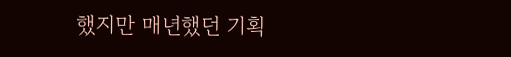했지만 매년했던 기획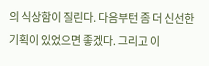의 식상함이 질린다. 다음부턴 좀 더 신선한 기획이 있었으면 좋겠다. 그리고 이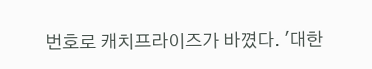번호로 캐치프라이즈가 바꼈다. '대한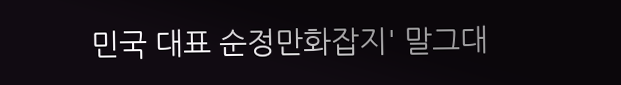민국 대표 순정만화잡지' 말그대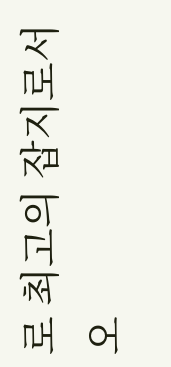로 최고의 잡지로서 오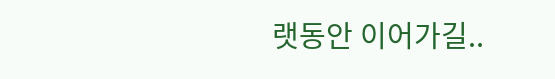랫동안 이어가길..